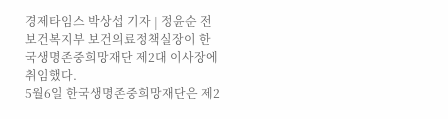경제타임스 박상섭 기자 | 정윤순 전 보건복지부 보건의료정책실장이 한국생명존중희망재단 제2대 이사장에 취임했다.
5월6일 한국생명존중희망재단은 제2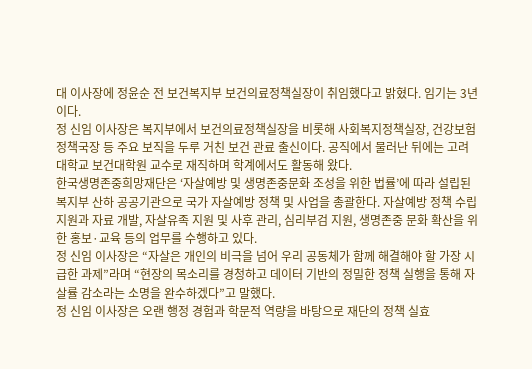대 이사장에 정윤순 전 보건복지부 보건의료정책실장이 취임했다고 밝혔다. 임기는 3년이다.
정 신임 이사장은 복지부에서 보건의료정책실장을 비롯해 사회복지정책실장, 건강보험정책국장 등 주요 보직을 두루 거친 보건 관료 출신이다. 공직에서 물러난 뒤에는 고려대학교 보건대학원 교수로 재직하며 학계에서도 활동해 왔다.
한국생명존중희망재단은 ‘자살예방 및 생명존중문화 조성을 위한 법률’에 따라 설립된 복지부 산하 공공기관으로 국가 자살예방 정책 및 사업을 총괄한다. 자살예방 정책 수립 지원과 자료 개발, 자살유족 지원 및 사후 관리, 심리부검 지원, 생명존중 문화 확산을 위한 홍보·교육 등의 업무를 수행하고 있다.
정 신임 이사장은 “자살은 개인의 비극을 넘어 우리 공동체가 함께 해결해야 할 가장 시급한 과제”라며 “현장의 목소리를 경청하고 데이터 기반의 정밀한 정책 실행을 통해 자살률 감소라는 소명을 완수하겠다”고 말했다.
정 신임 이사장은 오랜 행정 경험과 학문적 역량을 바탕으로 재단의 정책 실효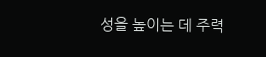성을 높이는 데 주력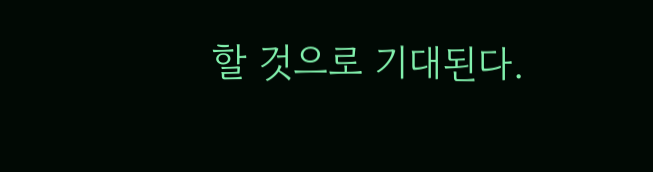할 것으로 기대된다.